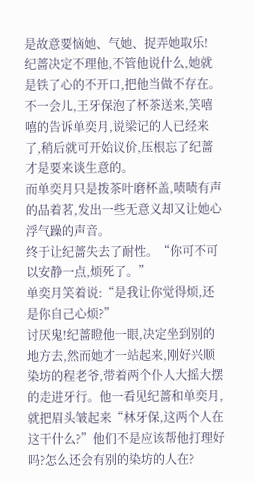是故意要恼她、气她、捉弄她取乐!
纪蔷决定不理他,不管他说什么,她就是铁了心的不开口,把他当做不存在。
不一会儿,王牙保泡了杯茶送来,笑嘻嘻的告诉单奕月,说梁记的人已经来了,稍后就可开始议价,压根忘了纪蔷才是要来谈生意的。
而单奕月只是拨茶叶磨杯盖,啧啧有声的品着茗,发出一些无意义却又让她心浮气躁的声音。
终于让纪蔷失去了耐性。“你可不可以安静一点,烦死了。”
单奕月笑着说:“是我让你觉得烦,还是你自己心烦?”
讨厌鬼!纪蔷瞪他一眼,决定坐到别的地方去,然而她才一站起来,刚好兴顺染坊的程老爷,带着两个仆人大摇大摆的走进牙行。他一看见纪蔷和单奕月,就把眉头皱起来“林牙保,这两个人在这干什么?”他们不是应该帮他打理好吗?怎么还会有别的染坊的人在?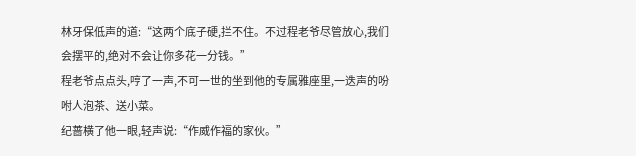林牙保低声的道:“这两个底子硬,拦不住。不过程老爷尽管放心,我们会摆平的,绝对不会让你多花一分钱。”
程老爷点点头,哼了一声,不可一世的坐到他的专属雅座里,一迭声的吩咐人泡茶、送小菜。
纪蔷横了他一眼,轻声说:“作威作福的家伙。”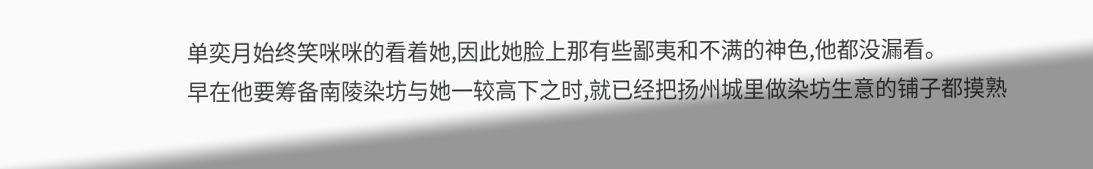单奕月始终笑咪咪的看着她,因此她脸上那有些鄙夷和不满的神色,他都没漏看。
早在他要筹备南陵染坊与她一较高下之时,就已经把扬州城里做染坊生意的铺子都摸熟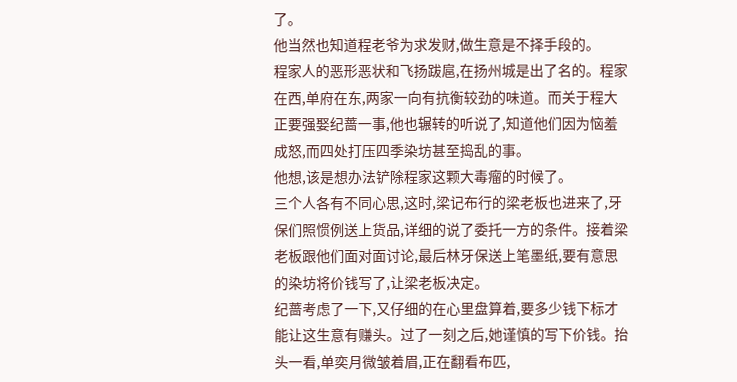了。
他当然也知道程老爷为求发财,做生意是不择手段的。
程家人的恶形恶状和飞扬跋扈,在扬州城是出了名的。程家在西,单府在东,两家一向有抗衡较劲的味道。而关于程大正要强娶纪蔷一事,他也辗转的听说了,知道他们因为恼羞成怒,而四处打压四季染坊甚至捣乱的事。
他想,该是想办法铲除程家这颗大毒瘤的时候了。
三个人各有不同心思,这时,梁记布行的梁老板也进来了,牙保们照惯例送上货品,详细的说了委托一方的条件。接着梁老板跟他们面对面讨论,最后林牙保送上笔墨纸,要有意思的染坊将价钱写了,让梁老板决定。
纪蔷考虑了一下,又仔细的在心里盘算着,要多少钱下标才能让这生意有赚头。过了一刻之后,她谨慎的写下价钱。抬头一看,单奕月微皱着眉,正在翻看布匹,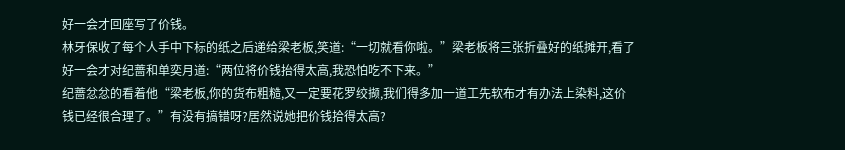好一会才回座写了价钱。
林牙保收了每个人手中下标的纸之后递给梁老板,笑道:“一切就看你啦。”梁老板将三张折叠好的纸摊开,看了好一会才对纪蔷和单奕月道:“两位将价钱抬得太高,我恐怕吃不下来。”
纪蔷忿忿的看着他“梁老板,你的货布粗糙,又一定要花罗绞撷,我们得多加一道工先软布才有办法上染料,这价钱已经很合理了。”有没有搞错呀?居然说她把价钱拾得太高?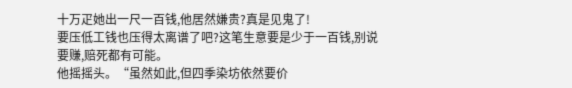十万疋她出一尺一百钱,他居然嫌贵?真是见鬼了!
要压低工钱也压得太离谱了吧?这笔生意要是少于一百钱,别说要赚,赔死都有可能。
他摇摇头。“虽然如此,但四季染坊依然要价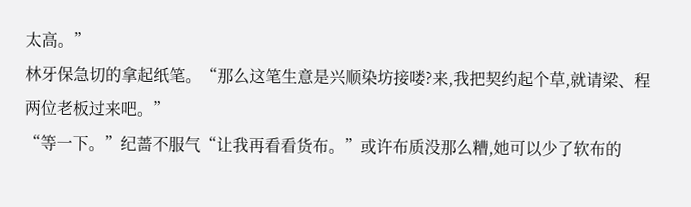太高。”
林牙保急切的拿起纸笔。“那么这笔生意是兴顺染坊接喽?来,我把契约起个草,就请梁、程两位老板过来吧。”
“等一下。”纪蔷不服气“让我再看看货布。”或许布质没那么糟,她可以少了软布的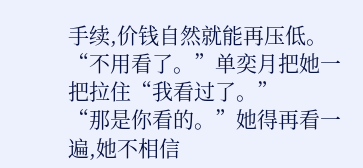手续,价钱自然就能再压低。
“不用看了。”单奕月把她一把拉住“我看过了。”
“那是你看的。”她得再看一遍,她不相信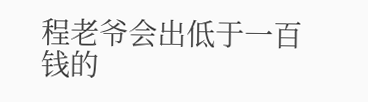程老爷会出低于一百钱的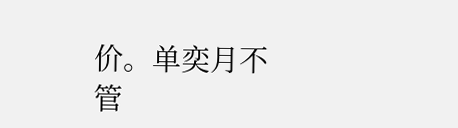价。单奕月不管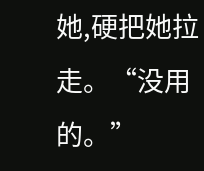她,硬把她拉走。“没用的。”